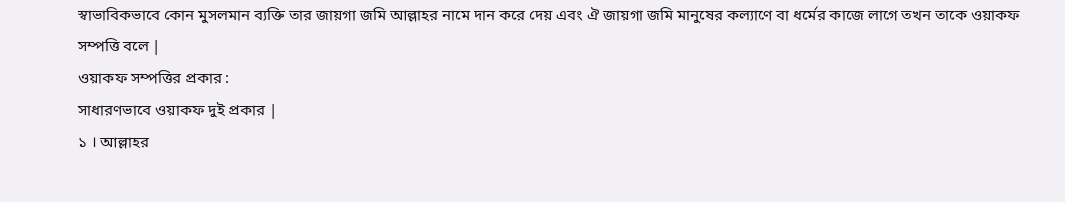স্বাভাবিকভাবে কোন মুসলমান ব্যক্তি তার জায়গা জমি আল্লাহর নামে দান করে দেয় এবং ঐ জায়গা জমি মানুষের কল্যাণে বা ধর্মের কাজে লাগে তখন তাকে ওয়াকফ সম্পত্তি বলে |
ওয়াকফ সম্পত্তির প্রকার :
সাধারণভাবে ওয়াকফ দুই প্রকার |
১ । আল্লাহর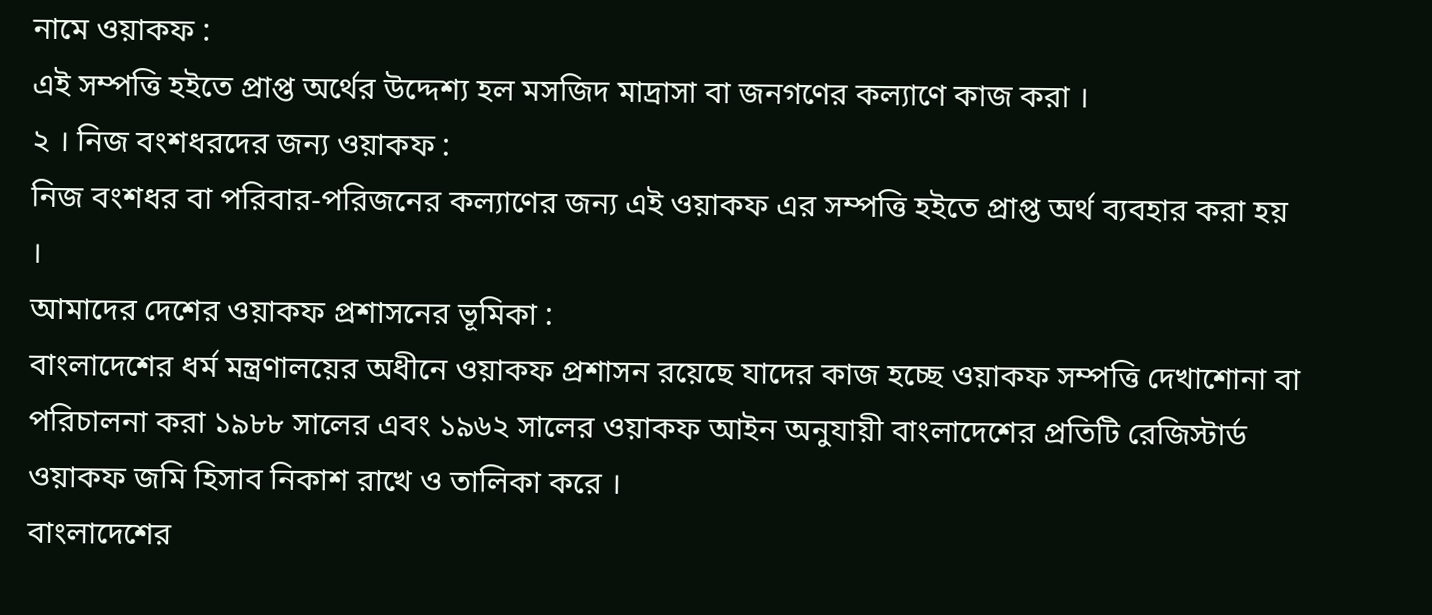নামে ওয়াকফ :
এই সম্পত্তি হইতে প্রাপ্ত অর্থের উদ্দেশ্য হল মসজিদ মাদ্রাসা বা জনগণের কল্যাণে কাজ করা ।
২ । নিজ বংশধরদের জন্য ওয়াকফ :
নিজ বংশধর বা পরিবার-পরিজনের কল্যাণের জন্য এই ওয়াকফ এর সম্পত্তি হইতে প্রাপ্ত অর্থ ব্যবহার করা হয় ।
আমাদের দেশের ওয়াকফ প্রশাসনের ভূমিকা :
বাংলাদেশের ধর্ম মন্ত্রণালয়ের অধীনে ওয়াকফ প্রশাসন রয়েছে যাদের কাজ হচ্ছে ওয়াকফ সম্পত্তি দেখাশোনা বা পরিচালনা করা ১৯৮৮ সালের এবং ১৯৬২ সালের ওয়াকফ আইন অনুযায়ী বাংলাদেশের প্রতিটি রেজিস্টার্ড ওয়াকফ জমি হিসাব নিকাশ রাখে ও তালিকা করে ।
বাংলাদেশের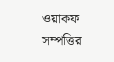ওয়াকফ সম্পত্তির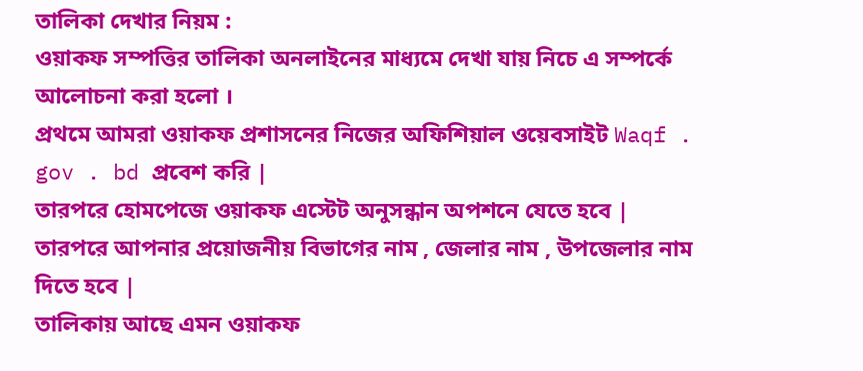তালিকা দেখার নিয়ম :
ওয়াকফ সম্পত্তির তালিকা অনলাইনের মাধ্যমে দেখা যায় নিচে এ সম্পর্কে আলোচনা করা হলো ।
প্রথমে আমরা ওয়াকফ প্রশাসনের নিজের অফিশিয়াল ওয়েবসাইট Waqf . gov . bd প্রবেশ করি |
তারপরে হোমপেজে ওয়াকফ এস্টেট অনুসন্ধান অপশনে যেতে হবে |
তারপরে আপনার প্রয়োজনীয় বিভাগের নাম , জেলার নাম , উপজেলার নাম দিতে হবে |
তালিকায় আছে এমন ওয়াকফ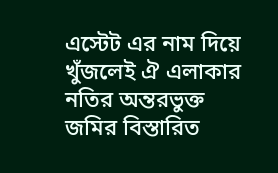এস্টেট এর নাম দিয়ে খুঁজলেই ঐ এলাকার নতির অন্তরভুক্ত জমির বিস্তারিত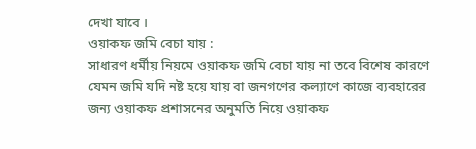দেখা যাবে ।
ওয়াকফ জমি বেচা যায় :
সাধারণ ধর্মীয় নিয়মে ওয়াকফ জমি বেচা যায় না তবে বিশেষ কারণে যেমন জমি যদি নষ্ট হয়ে যায় বা জনগণের কল্যাণে কাজে ব্যবহারের জন্য ওয়াকফ প্রশাসনের অনুমতি নিয়ে ওয়াকফ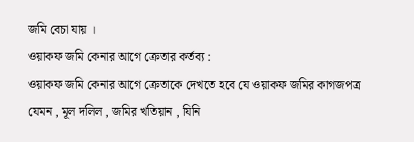জমি বেচা যায় ।
ওয়াকফ জমি কেনার আগে ক্রেতার কর্তব্য :
ওয়াকফ জমি কেনার আগে ক্রেতাকে দেখতে হবে যে ওয়াকফ জমির কাগজপত্র যেমন , মূল দলিল , জমির খতিয়ান , যিনি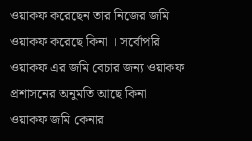ওয়াকফ করেছেন তার নিজের জমি ওয়াকফ করেছে কিনা । সর্বোপরি ওয়াকফ এর জমি বেচার জন্য ওয়াকফ প্রশাসনের অনুমতি আছে কিনা ওয়াকফ জমি কেনার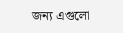জন্য এগুলো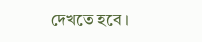দেখতে হবে ।